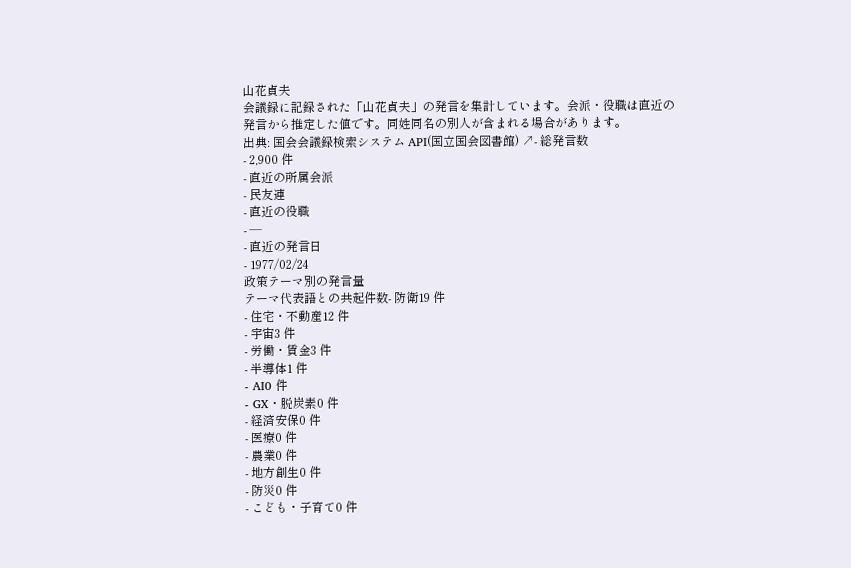山花貞夫
会議録に記録された「山花貞夫」の発言を集計しています。会派・役職は直近の発言から推定した値です。同姓同名の別人が含まれる場合があります。
出典: 国会会議録検索システム API(国立国会図書館) ↗- 総発言数
- 2,900 件
- 直近の所属会派
- 民友連
- 直近の役職
- —
- 直近の発言日
- 1977/02/24
政策テーマ別の発言量
テーマ代表語との共起件数- 防衛19 件
- 住宅・不動産12 件
- 宇宙3 件
- 労働・賃金3 件
- 半導体1 件
- AI0 件
- GX・脱炭素0 件
- 経済安保0 件
- 医療0 件
- 農業0 件
- 地方創生0 件
- 防災0 件
- こども・子育て0 件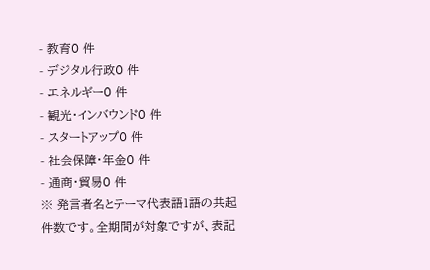- 教育0 件
- デジタル行政0 件
- エネルギー0 件
- 観光・インバウンド0 件
- スタートアップ0 件
- 社会保障・年金0 件
- 通商・貿易0 件
※ 発言者名とテーマ代表語1語の共起件数です。全期間が対象ですが、表記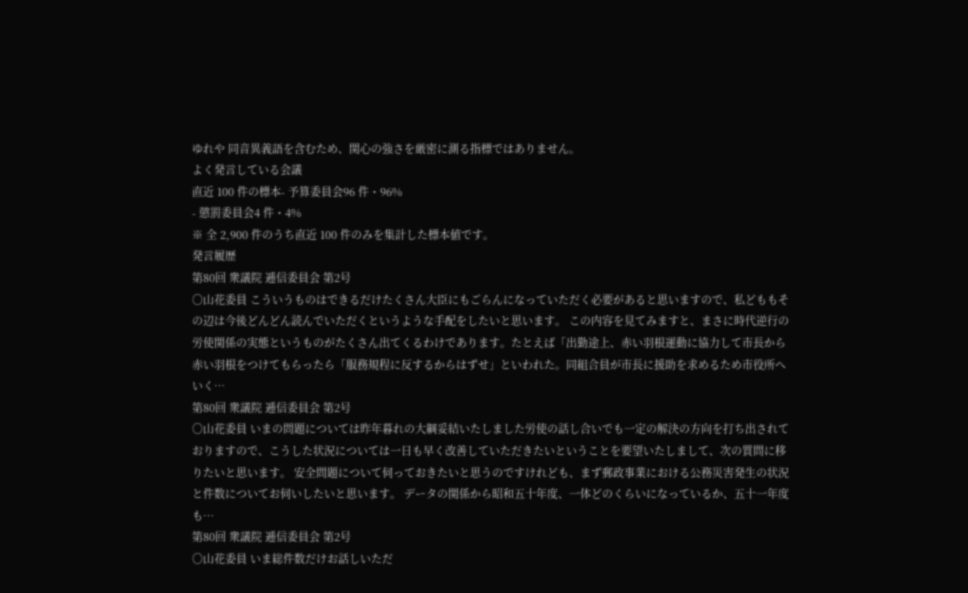ゆれや 同音異義語を含むため、関心の強さを厳密に測る指標ではありません。
よく発言している会議
直近 100 件の標本- 予算委員会96 件・96%
- 懲罰委員会4 件・4%
※ 全 2,900 件のうち直近 100 件のみを集計した標本値です。
発言履歴
第80回 衆議院 逓信委員会 第2号
○山花委員 こういうものはできるだけたくさん大臣にもごらんになっていただく必要があると思いますので、私どももその辺は今後どんどん読んでいただくというような手配をしたいと思います。 この内容を見てみますと、まさに時代逆行の労使関係の実態というものがたくさん出てくるわけであります。たとえば「出勤途上、赤い羽根運動に協力して市長から赤い羽根をつけてもらったら「服務規程に反するからはずせ」といわれた。同組合員が市長に援助を求めるため市役所へいく…
第80回 衆議院 逓信委員会 第2号
○山花委員 いまの問題については昨年暮れの大綱妥結いたしました労使の話し合いでも一定の解決の方向を打ち出されておりますので、こうした状況については一日も早く改善していただきたいということを要望いたしまして、次の質問に移りたいと思います。 安全問題について伺っておきたいと思うのですけれども、まず郵政事業における公務災害発生の状況と件数についてお伺いしたいと思います。 データの関係から昭和五十年度、一体どのくらいになっているか、五十一年度も…
第80回 衆議院 逓信委員会 第2号
○山花委員 いま総件数だけお話しいただ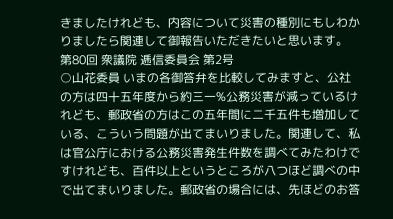きましたけれども、内容について災害の種別にもしわかりましたら関連して御報告いただきたいと思います。
第80回 衆議院 逓信委員会 第2号
○山花委員 いまの各御答弁を比較してみますと、公社の方は四十五年度から約三一%公務災害が減っているけれども、郵政省の方はこの五年間に二千五件も増加している、こういう問題が出てまいりました。関連して、私は官公庁における公務災害発生件数を調べてみたわけですけれども、百件以上というところが八つほど調べの中で出てまいりました。郵政省の場合には、先ほどのお答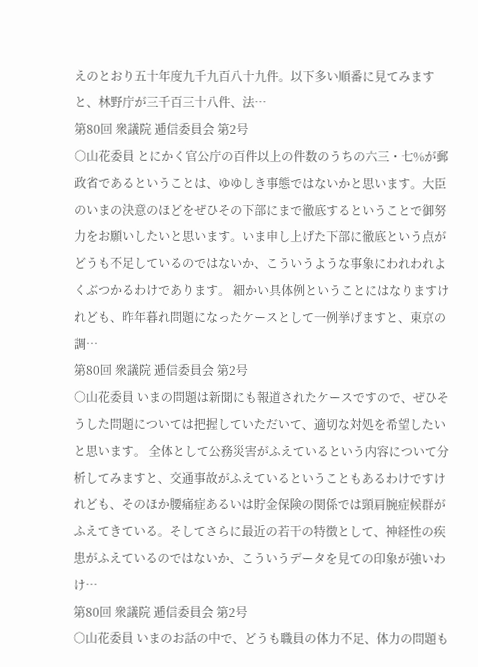えのとおり五十年度九千九百八十九件。以下多い順番に見てみますと、林野庁が三千百三十八件、法…
第80回 衆議院 逓信委員会 第2号
○山花委員 とにかく官公庁の百件以上の件数のうちの六三・七%が郵政省であるということは、ゆゆしき事態ではないかと思います。大臣のいまの決意のほどをぜひその下部にまで徹底するということで御努力をお願いしたいと思います。いま申し上げた下部に徹底という点がどうも不足しているのではないか、こういうような事象にわれわれよくぶつかるわけであります。 細かい具体例ということにはなりますけれども、昨年暮れ問題になったケースとして一例挙げますと、東京の調…
第80回 衆議院 逓信委員会 第2号
○山花委員 いまの問題は新聞にも報道されたケースですので、ぜひそうした問題については把握していただいて、適切な対処を希望したいと思います。 全体として公務災害がふえているという内容について分析してみますと、交通事故がふえているということもあるわけですけれども、そのほか腰痛症あるいは貯金保険の関係では頸肩腕症候群がふえてきている。そしてさらに最近の若干の特徴として、神経性の疾患がふえているのではないか、こういうデータを見ての印象が強いわけ…
第80回 衆議院 逓信委員会 第2号
○山花委員 いまのお話の中で、どうも職員の体力不足、体力の問題も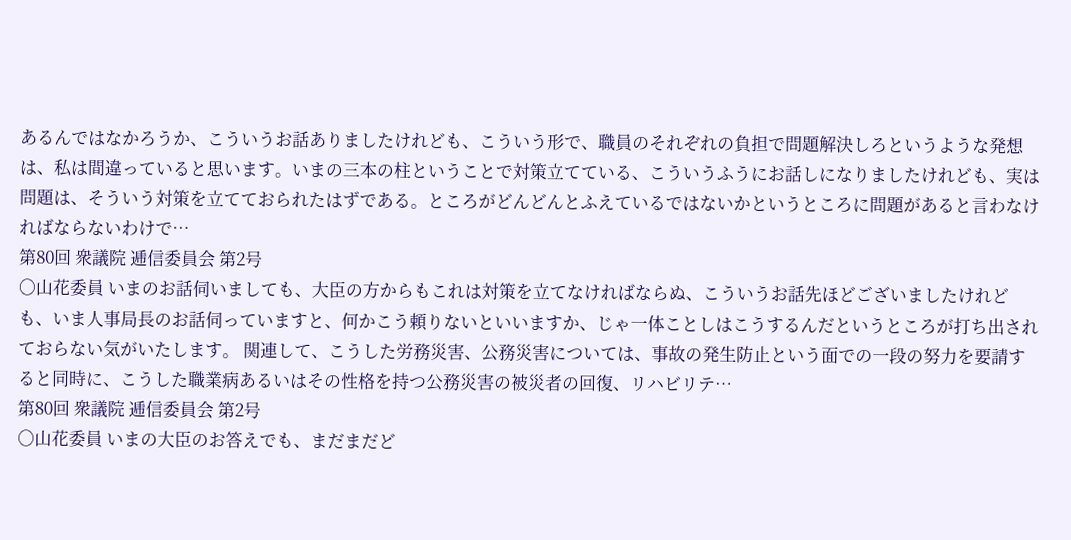あるんではなかろうか、こういうお話ありましたけれども、こういう形で、職員のそれぞれの負担で問題解決しろというような発想は、私は間違っていると思います。いまの三本の柱ということで対策立てている、こういうふうにお話しになりましたけれども、実は問題は、そういう対策を立てておられたはずである。ところがどんどんとふえているではないかというところに問題があると言わなければならないわけで…
第80回 衆議院 逓信委員会 第2号
○山花委員 いまのお話伺いましても、大臣の方からもこれは対策を立てなければならぬ、こういうお話先ほどございましたけれども、いま人事局長のお話伺っていますと、何かこう頼りないといいますか、じゃ一体ことしはこうするんだというところが打ち出されておらない気がいたします。 関連して、こうした労務災害、公務災害については、事故の発生防止という面での一段の努力を要請すると同時に、こうした職業病あるいはその性格を持つ公務災害の被災者の回復、リハビリテ…
第80回 衆議院 逓信委員会 第2号
○山花委員 いまの大臣のお答えでも、まだまだど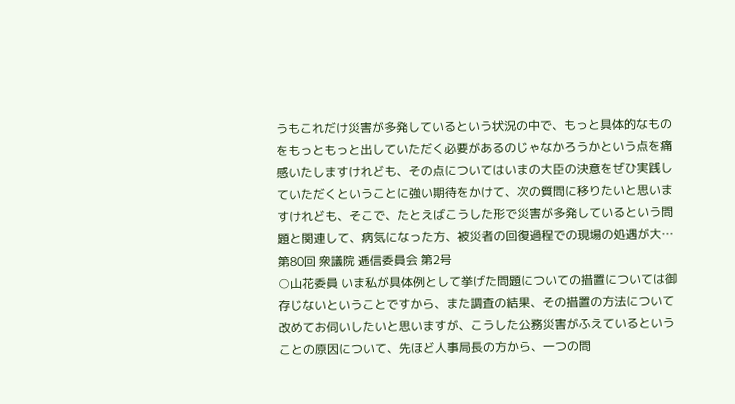うもこれだけ災害が多発しているという状況の中で、もっと具体的なものをもっともっと出していただく必要があるのじゃなかろうかという点を痛感いたしますけれども、その点についてはいまの大臣の決意をぜひ実践していただくということに強い期待をかけて、次の質問に移りたいと思いますけれども、そこで、たとえばこうした形で災害が多発しているという問題と関連して、病気になった方、被災者の回復過程での現場の処遇が大…
第80回 衆議院 逓信委員会 第2号
○山花委員 いま私が具体例として挙げた問題についての措置については御存じないということですから、また調査の結果、その措置の方法について改めてお伺いしたいと思いますが、こうした公務災害がふえているということの原因について、先ほど人事局長の方から、一つの問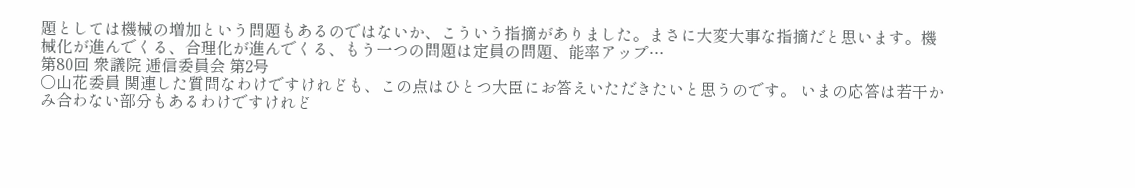題としては機械の増加という問題もあるのではないか、こういう指摘がありました。まさに大変大事な指摘だと思います。機械化が進んでくる、合理化が進んでくる、もう一つの問題は定員の問題、能率アップ…
第80回 衆議院 逓信委員会 第2号
○山花委員 関連した質問なわけですけれども、この点はひとつ大臣にお答えいただきたいと思うのです。 いまの応答は若干かみ合わない部分もあるわけですけれど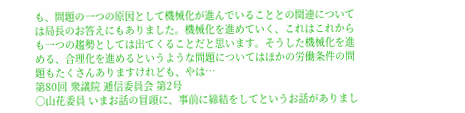も、問題の一つの原因として機械化が進んでいることとの関連については局長のお答えにもありました。機械化を進めていく、これはこれからも一つの趨勢としては出てくることだと思います。そうした機械化を進める、合理化を進めるというような問題についてはほかの労働条件の問題もたくさんありますけれども、やは…
第80回 衆議院 逓信委員会 第2号
○山花委員 いまお話の冒頭に、事前に締結をしてというお話がありまし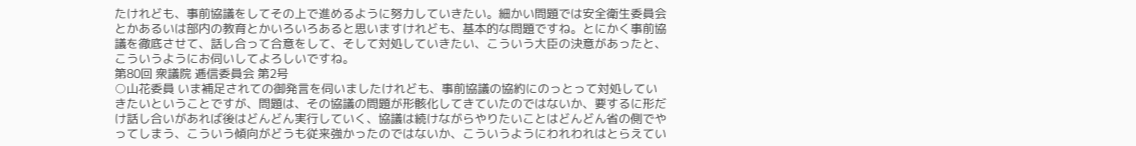たけれども、事前協議をしてその上で進めるように努力していきたい。細かい問題では安全衛生委員会とかあるいは部内の教育とかいろいろあると思いますけれども、基本的な問題ですね。とにかく事前協議を徹底させて、話し合って合意をして、そして対処していきたい、こういう大臣の決意があったと、こういうようにお伺いしてよろしいですね。
第80回 衆議院 逓信委員会 第2号
○山花委員 いま補足されての御発言を伺いましたけれども、事前協議の協約にのっとって対処していきたいということですが、問題は、その協議の問題が形骸化してきていたのではないか、要するに形だけ話し合いがあれば後はどんどん実行していく、協議は続けながらやりたいことはどんどん省の側でやってしまう、こういう傾向がどうも従来強かったのではないか、こういうようにわれわれはとらえてい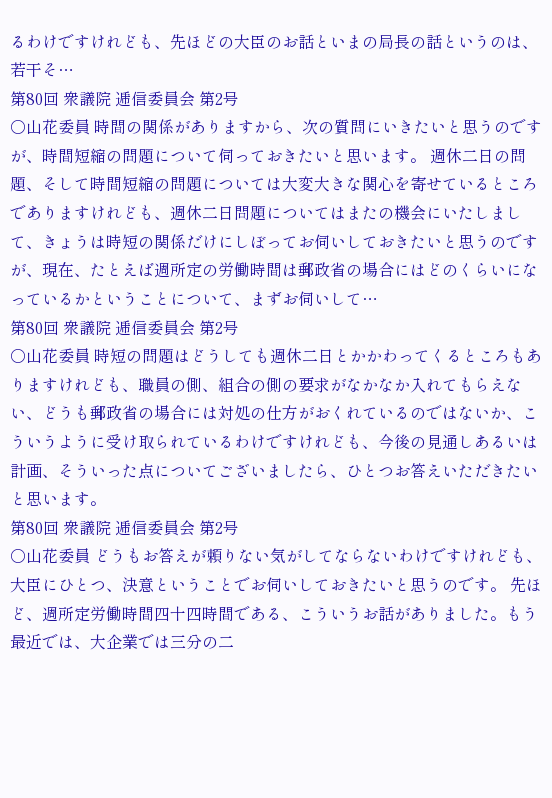るわけですけれども、先ほどの大臣のお話といまの局長の話というのは、若干そ…
第80回 衆議院 逓信委員会 第2号
○山花委員 時間の関係がありますから、次の質問にいきたいと思うのですが、時間短縮の問題について伺っておきたいと思います。 週休二日の問題、そして時間短縮の問題については大変大きな関心を寄せているところでありますけれども、週休二日問題についてはまたの機会にいたしまして、きょうは時短の関係だけにしぼってお伺いしておきたいと思うのですが、現在、たとえば週所定の労働時間は郵政省の場合にはどのくらいになっているかということについて、まずお伺いして…
第80回 衆議院 逓信委員会 第2号
○山花委員 時短の問題はどうしても週休二日とかかわってくるところもありますけれども、職員の側、組合の側の要求がなかなか入れてもらえない、どうも郵政省の場合には対処の仕方がおくれているのではないか、こういうように受け取られているわけですけれども、今後の見通しあるいは計画、そういった点についてございましたら、ひとつお答えいただきたいと思います。
第80回 衆議院 逓信委員会 第2号
○山花委員 どうもお答えが頼りない気がしてならないわけですけれども、大臣にひとつ、決意ということでお伺いしておきたいと思うのです。 先ほど、週所定労働時間四十四時間である、こういうお話がありました。もう最近では、大企業では三分の二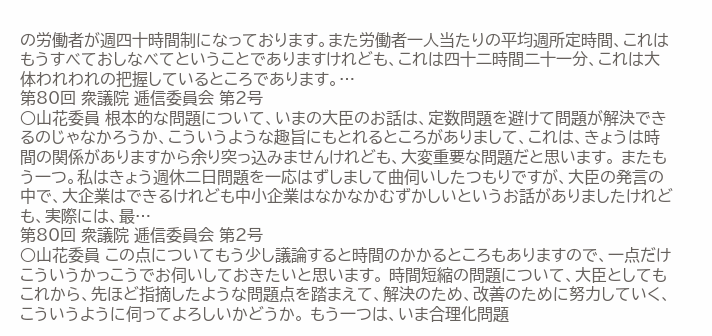の労働者が週四十時間制になっております。また労働者一人当たりの平均週所定時間、これはもうすべておしなべてということでありますけれども、これは四十二時間二十一分、これは大体われわれの把握しているところであります。…
第80回 衆議院 逓信委員会 第2号
○山花委員 根本的な問題について、いまの大臣のお話は、定数問題を避けて問題が解決できるのじゃなかろうか、こういうような趣旨にもとれるところがありまして、これは、きょうは時間の関係がありますから余り突っ込みませんけれども、大変重要な問題だと思います。 またもう一つ。私はきょう週休二日問題を一応はずしまして曲伺いしたつもりですが、大臣の発言の中で、大企業はできるけれども中小企業はなかなかむずかしいというお話がありましたけれども、実際には、最…
第80回 衆議院 逓信委員会 第2号
○山花委員 この点についてもう少し議論すると時間のかかるところもありますので、一点だけこういうかっこうでお伺いしておきたいと思います。 時間短縮の問題について、大臣としてもこれから、先ほど指摘したような問題点を踏まえて、解決のため、改善のために努力していく、こういうように伺ってよろしいかどうか。 もう一つは、いま合理化問題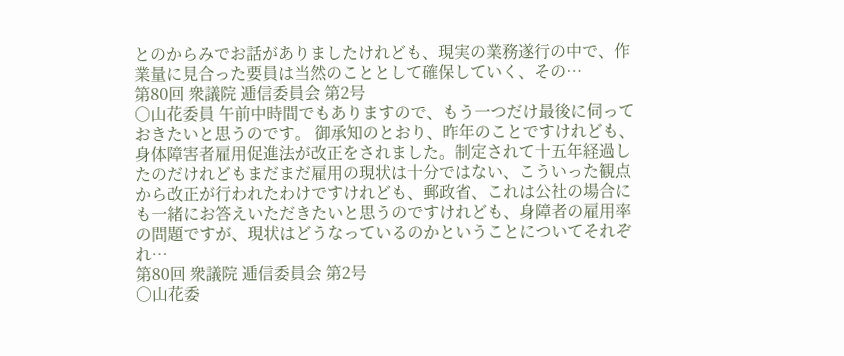とのからみでお話がありましたけれども、現実の業務遂行の中で、作業量に見合った要員は当然のこととして確保していく、その…
第80回 衆議院 逓信委員会 第2号
○山花委員 午前中時間でもありますので、もう一つだけ最後に伺っておきたいと思うのです。 御承知のとおり、昨年のことですけれども、身体障害者雇用促進法が改正をされました。制定されて十五年経過したのだけれどもまだまだ雇用の現状は十分ではない、こういった観点から改正が行われたわけですけれども、郵政省、これは公社の場合にも一緒にお答えいただきたいと思うのですけれども、身障者の雇用率の問題ですが、現状はどうなっているのかということについてそれぞれ…
第80回 衆議院 逓信委員会 第2号
○山花委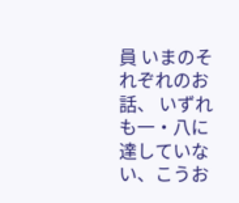員 いまのそれぞれのお話、 いずれも一・八に達していない、こうお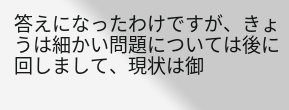答えになったわけですが、きょうは細かい問題については後に回しまして、現状は御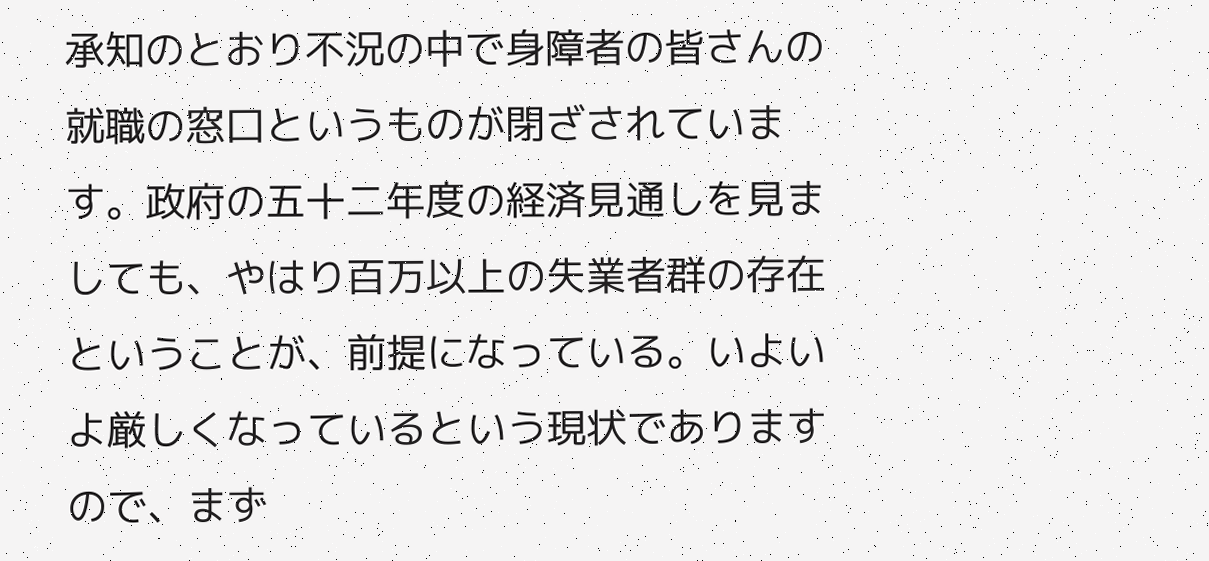承知のとおり不況の中で身障者の皆さんの就職の窓口というものが閉ざされています。政府の五十二年度の経済見通しを見ましても、やはり百万以上の失業者群の存在ということが、前提になっている。いよいよ厳しくなっているという現状でありますので、まず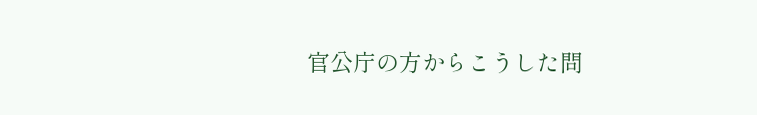官公庁の方からこうした問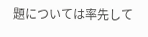題については率先して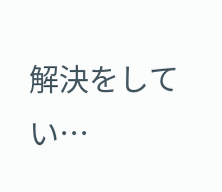解決をしてい…